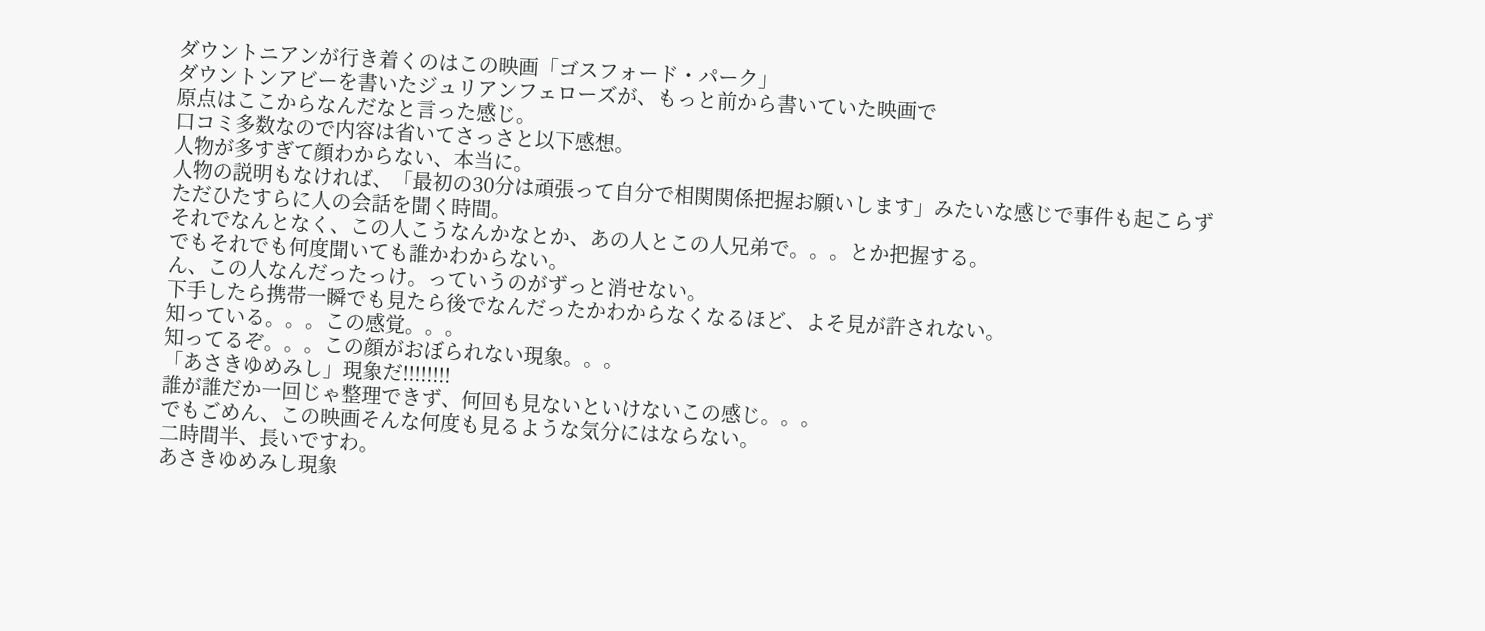ダウントニアンが行き着くのはこの映画「ゴスフォード・パーク」
ダウントンアビーを書いたジュリアンフェローズが、もっと前から書いていた映画で
原点はここからなんだなと言った感じ。
口コミ多数なので内容は省いてさっさと以下感想。
人物が多すぎて顔わからない、本当に。
人物の説明もなければ、「最初の30分は頑張って自分で相関関係把握お願いします」みたいな感じで事件も起こらずただひたすらに人の会話を聞く時間。
それでなんとなく、この人こうなんかなとか、あの人とこの人兄弟で。。。とか把握する。
でもそれでも何度聞いても誰かわからない。
ん、この人なんだったっけ。っていうのがずっと消せない。
下手したら携帯一瞬でも見たら後でなんだったかわからなくなるほど、よそ見が許されない。
知っている。。。この感覚。。。
知ってるぞ。。。この顔がおぼられない現象。。。
「あさきゆめみし」現象だ!!!!!!!!
誰が誰だか一回じゃ整理できず、何回も見ないといけないこの感じ。。。
でもごめん、この映画そんな何度も見るような気分にはならない。
二時間半、長いですわ。
あさきゆめみし現象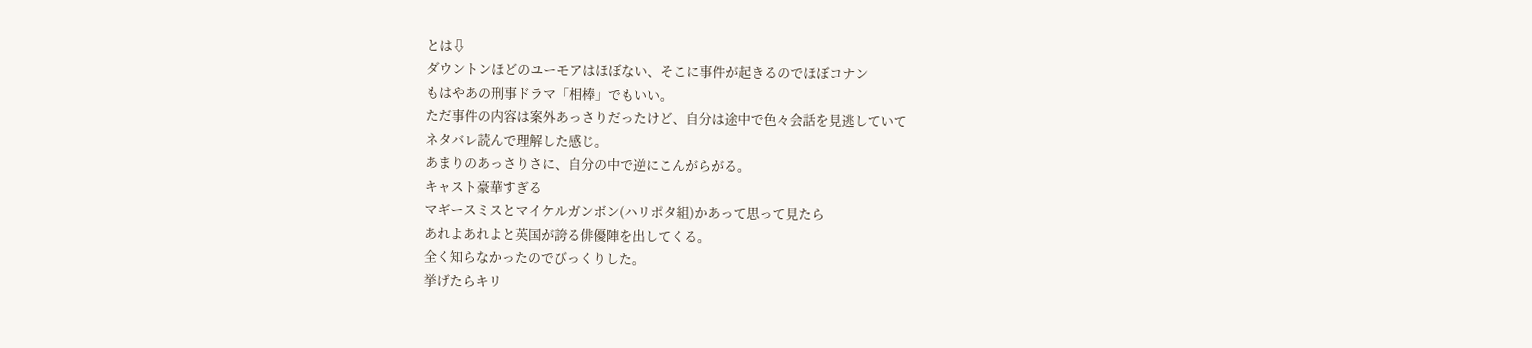とは⇩
ダウントンほどのユーモアはほぼない、そこに事件が起きるのでほぼコナン
もはやあの刑事ドラマ「相棒」でもいい。
ただ事件の内容は案外あっさりだったけど、自分は途中で色々会話を見逃していて
ネタバレ読んで理解した感じ。
あまりのあっさりさに、自分の中で逆にこんがらがる。
キャスト豪華すぎる
マギースミスとマイケルガンボン(ハリポタ組)かあって思って見たら
あれよあれよと英国が誇る俳優陣を出してくる。
全く知らなかったのでびっくりした。
挙げたらキリ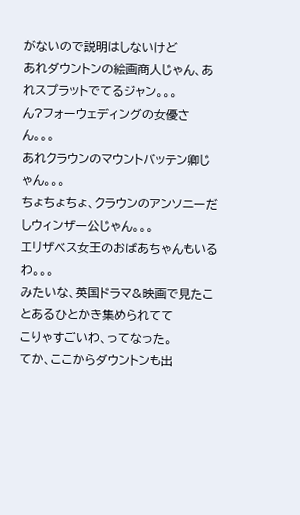がないので説明はしないけど
あれダウントンの絵画商人じゃん、あれスプラットでてるジャン。。。
ん?フォーウェディングの女優さん。。。
あれクラウンのマウントバッテン卿じゃん。。。
ちょちょちょ、クラウンのアンソニーだしウィンザー公じゃん。。。
エリザベス女王のおばあちゃんもいるわ。。。
みたいな、英国ドラマ&映画で見たことあるひとかき集められてて
こりゃすごいわ、ってなった。
てか、ここからダウントンも出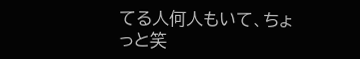てる人何人もいて、ちょっと笑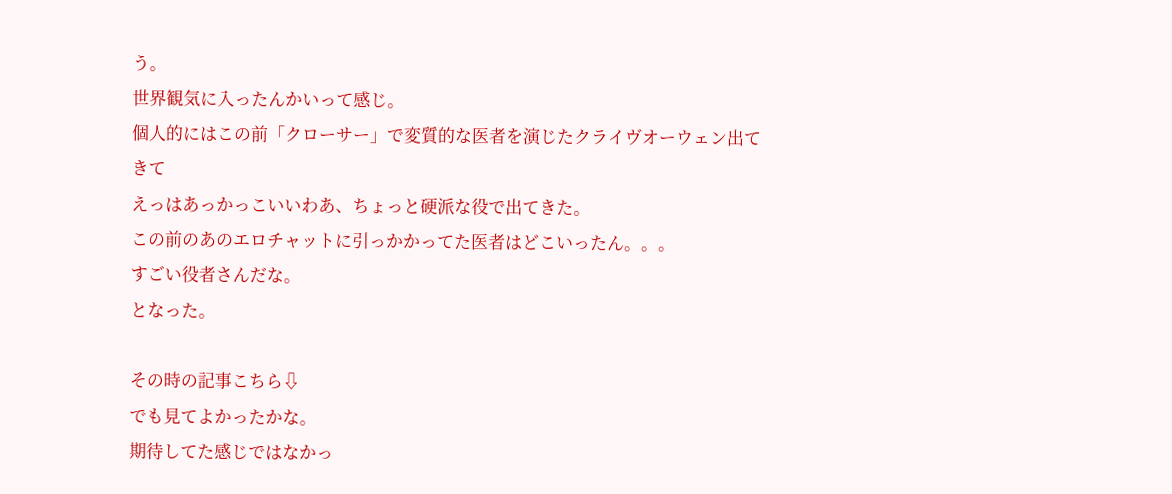う。
世界観気に入ったんかいって感じ。
個人的にはこの前「クローサー」で変質的な医者を演じたクライヴオーウェン出てきて
えっはあっかっこいいわあ、ちょっと硬派な役で出てきた。
この前のあのエロチャットに引っかかってた医者はどこいったん。。。
すごい役者さんだな。
となった。

その時の記事こちら⇩
でも見てよかったかな。
期待してた感じではなかっ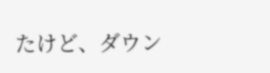たけど、ダウン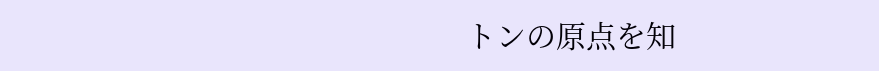トンの原点を知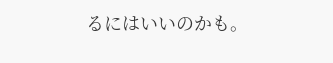るにはいいのかも。